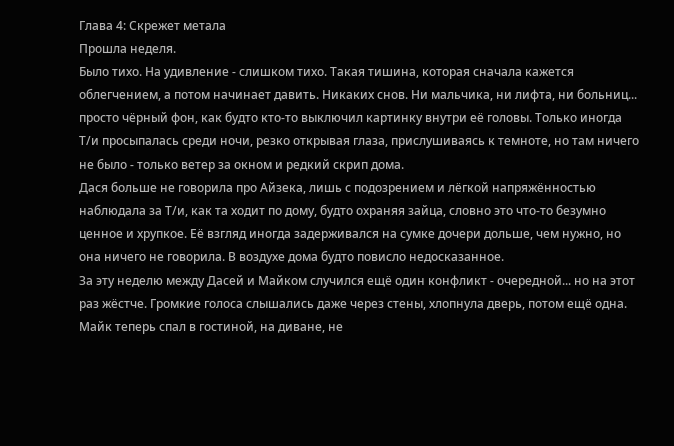Глава 4: Скрежет метала
Прошла неделя.
Было тихо. На удивление - слишком тихо. Такая тишина, которая сначала кажется облегчением, а потом начинает давить. Никаких снов. Ни мальчика, ни лифта, ни больниц... просто чёрный фон, как будто кто-то выключил картинку внутри её головы. Только иногда Т/и просыпалась среди ночи, резко открывая глаза, прислушиваясь к темноте, но там ничего не было - только ветер за окном и редкий скрип дома.
Дася больше не говорила про Айзека, лишь с подозрением и лёгкой напряжённостью наблюдала за Т/и, как та ходит по дому, будто охраняя зайца, словно это что-то безумно ценное и хрупкое. Её взгляд иногда задерживался на сумке дочери дольше, чем нужно, но она ничего не говорила. В воздухе дома будто повисло недосказанное.
За эту неделю между Дасей и Майком случился ещё один конфликт - очередной... но на этот раз жёстче. Громкие голоса слышались даже через стены, хлопнула дверь, потом ещё одна. Майк теперь спал в гостиной, на диване, не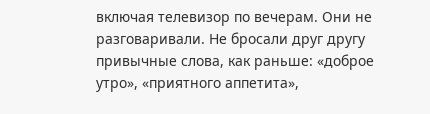включая телевизор по вечерам. Они не разговаривали. Не бросали друг другу привычные слова, как раньше: «доброе утро», «приятного аппетита»,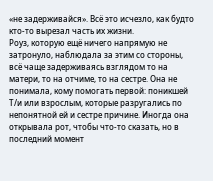«не задерживайся». Всё это исчезло, как будто кто-то вырезал часть их жизни.
Роуз, которую ещё ничего напрямую не затронуло, наблюдала за этим со стороны, всё чаще задерживаясь взглядом то на матери, то на отчиме, то на сестре. Она не понимала, кому помогать первой: поникшей Т/и или взрослым, которые разругались по непонятной ей и сестре причине. Иногда она открывала рот, чтобы что-то сказать, но в последний момент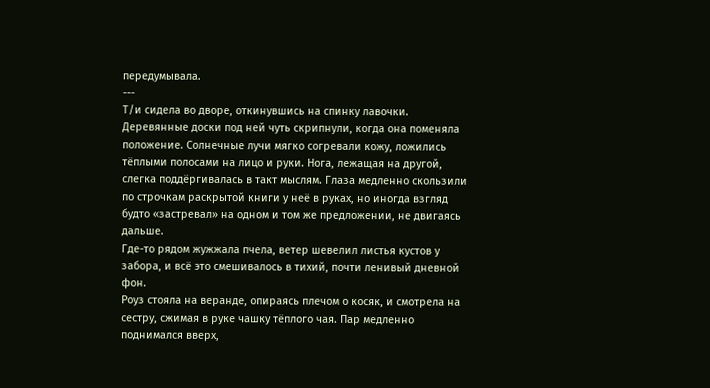передумывала.
---
Т/и сидела во дворе, откинувшись на спинку лавочки. Деревянные доски под ней чуть скрипнули, когда она поменяла положение. Солнечные лучи мягко согревали кожу, ложились тёплыми полосами на лицо и руки. Нога, лежащая на другой, слегка поддёргивалась в такт мыслям. Глаза медленно скользили по строчкам раскрытой книги у неё в руках, но иногда взгляд будто «застревал» на одном и том же предложении, не двигаясь дальше.
Где-то рядом жужжала пчела, ветер шевелил листья кустов у забора, и всё это смешивалось в тихий, почти ленивый дневной фон.
Роуз стояла на веранде, опираясь плечом о косяк, и смотрела на сестру, сжимая в руке чашку тёплого чая. Пар медленно поднимался вверх,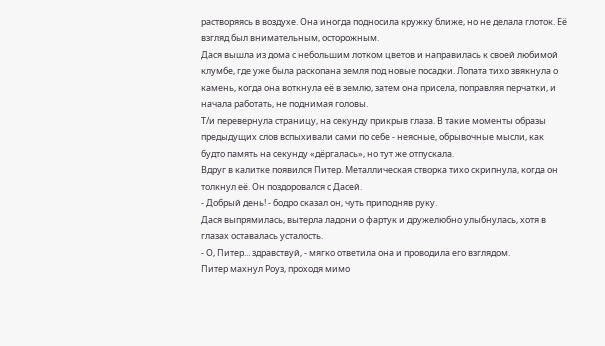растворяясь в воздухе. Она иногда подносила кружку ближе, но не делала глоток. Её взгляд был внимательным, осторожным.
Дася вышла из дома с небольшим лотком цветов и направилась к своей любимой клумбе, где уже была раскопана земля под новые посадки. Лопата тихо звякнула о камень, когда она воткнула её в землю, затем она присела, поправляя перчатки, и начала работать, не поднимая головы.
Т/и перевернула страницу, на секунду прикрыв глаза. В такие моменты образы предыдущих слов вспыхивали сами по себе - неясные, обрывочные мысли, как будто память на секунду «дёргалась», но тут же отпускала.
Вдруг в калитке появился Питер. Металлическая створка тихо скрипнула, когда он толкнул её. Он поздоровался с Дасей.
- Добрый день! - бодро сказал он, чуть приподняв руку.
Дася выпрямилась, вытерла ладони о фартук и дружелюбно улыбнулась, хотя в глазах оставалась усталость.
- О, Питер... здравствуй, - мягко ответила она и проводила его взглядом.
Питер махнул Роуз, проходя мимо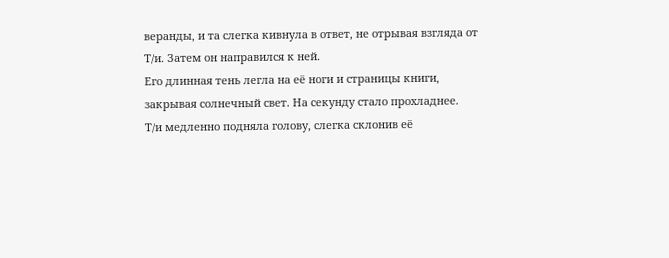веранды, и та слегка кивнула в ответ, не отрывая взгляда от Т/и. Затем он направился к ней.
Его длинная тень легла на её ноги и страницы книги, закрывая солнечный свет. На секунду стало прохладнее.
Т/и медленно подняла голову, слегка склонив её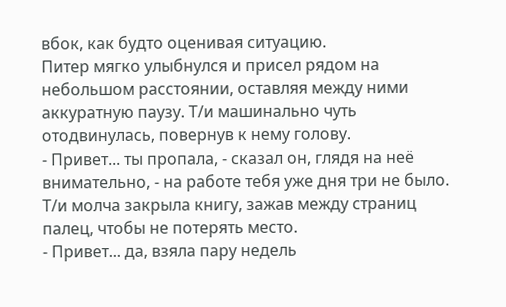вбок, как будто оценивая ситуацию.
Питер мягко улыбнулся и присел рядом на небольшом расстоянии, оставляя между ними аккуратную паузу. Т/и машинально чуть отодвинулась, повернув к нему голову.
- Привет... ты пропала, - сказал он, глядя на неё внимательно, - на работе тебя уже дня три не было.
Т/и молча закрыла книгу, зажав между страниц палец, чтобы не потерять место.
- Привет... да, взяла пару недель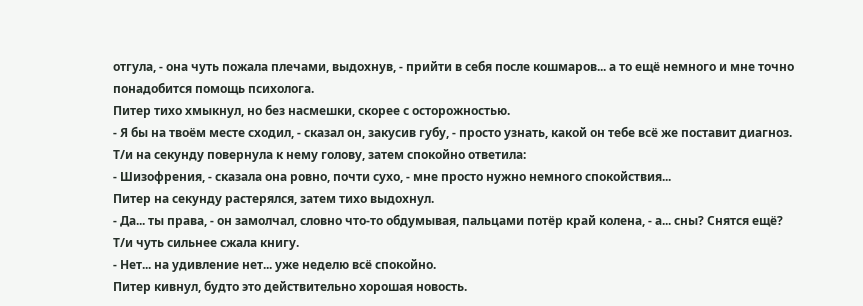отгула, - она чуть пожала плечами, выдохнув, - прийти в себя после кошмаров... а то ещё немного и мне точно понадобится помощь психолога.
Питер тихо хмыкнул, но без насмешки, скорее с осторожностью.
- Я бы на твоём месте сходил, - сказал он, закусив губу, - просто узнать, какой он тебе всё же поставит диагноз.
Т/и на секунду повернула к нему голову, затем спокойно ответила:
- Шизофрения, - сказала она ровно, почти сухо, - мне просто нужно немного спокойствия...
Питер на секунду растерялся, затем тихо выдохнул.
- Да... ты права, - он замолчал, словно что-то обдумывая, пальцами потёр край колена, - а... сны? Снятся ещё?
Т/и чуть сильнее сжала книгу.
- Нет... на удивление нет... уже неделю всё спокойно.
Питер кивнул, будто это действительно хорошая новость.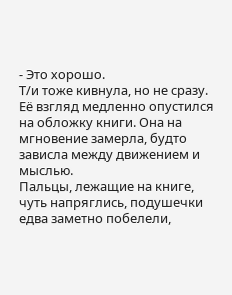- Это хорошо.
Т/и тоже кивнула, но не сразу. Её взгляд медленно опустился на обложку книги. Она на мгновение замерла, будто зависла между движением и мыслью.
Пальцы, лежащие на книге, чуть напряглись, подушечки едва заметно побелели,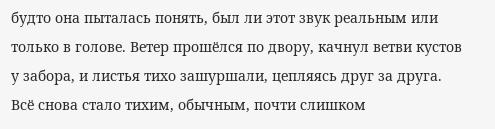будто она пыталась понять, был ли этот звук реальным или только в голове. Ветер прошёлся по двору, качнул ветви кустов у забора, и листья тихо зашуршали, цепляясь друг за друга. Всё снова стало тихим, обычным, почти слишком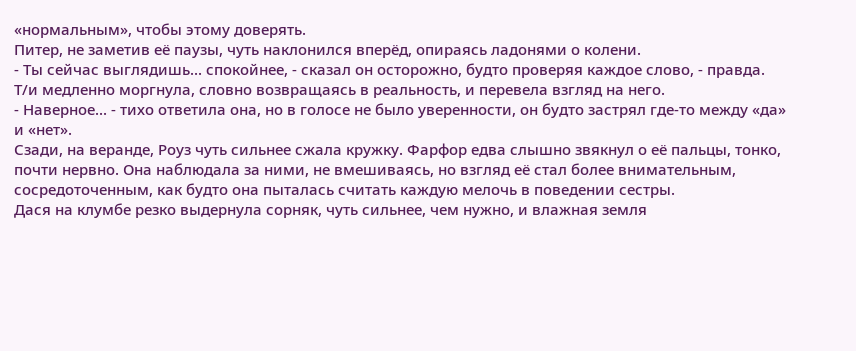«нормальным», чтобы этому доверять.
Питер, не заметив её паузы, чуть наклонился вперёд, опираясь ладонями о колени.
- Ты сейчас выглядишь... спокойнее, - сказал он осторожно, будто проверяя каждое слово, - правда.
Т/и медленно моргнула, словно возвращаясь в реальность, и перевела взгляд на него.
- Наверное... - тихо ответила она, но в голосе не было уверенности, он будто застрял где-то между «да» и «нет».
Сзади, на веранде, Роуз чуть сильнее сжала кружку. Фарфор едва слышно звякнул о её пальцы, тонко, почти нервно. Она наблюдала за ними, не вмешиваясь, но взгляд её стал более внимательным, сосредоточенным, как будто она пыталась считать каждую мелочь в поведении сестры.
Дася на клумбе резко выдернула сорняк, чуть сильнее, чем нужно, и влажная земля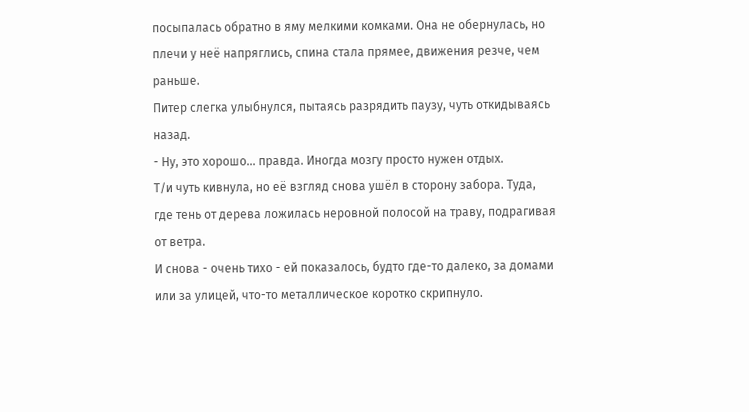посыпалась обратно в яму мелкими комками. Она не обернулась, но плечи у неё напряглись, спина стала прямее, движения резче, чем раньше.
Питер слегка улыбнулся, пытаясь разрядить паузу, чуть откидываясь назад.
- Ну, это хорошо... правда. Иногда мозгу просто нужен отдых.
Т/и чуть кивнула, но её взгляд снова ушёл в сторону забора. Туда, где тень от дерева ложилась неровной полосой на траву, подрагивая от ветра.
И снова - очень тихо - ей показалось, будто где-то далеко, за домами или за улицей, что-то металлическое коротко скрипнуло.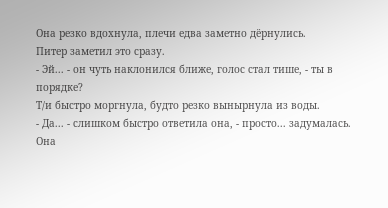Она резко вдохнула, плечи едва заметно дёрнулись.
Питер заметил это сразу.
- Эй... - он чуть наклонился ближе, голос стал тише, - ты в порядке?
Т/и быстро моргнула, будто резко вынырнула из воды.
- Да... - слишком быстро ответила она, - просто... задумалась.
Она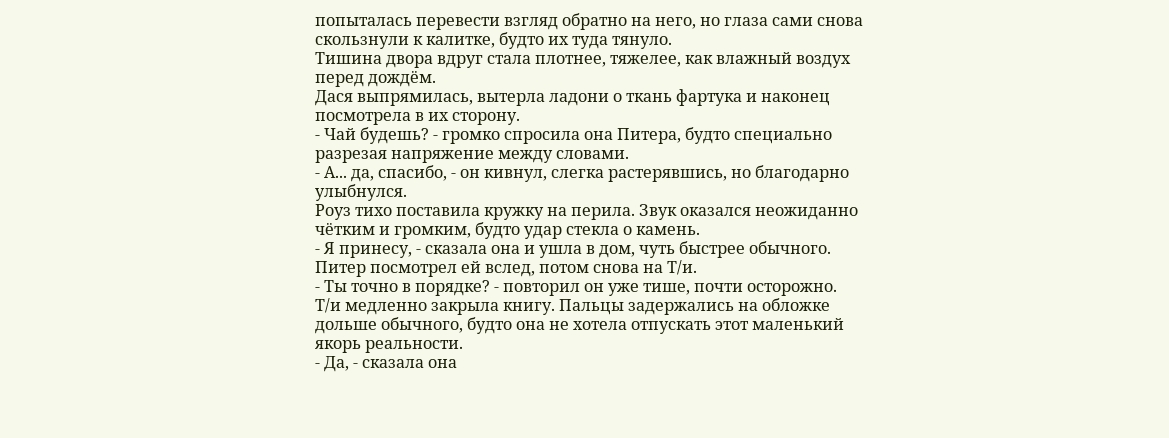попыталась перевести взгляд обратно на него, но глаза сами снова скользнули к калитке, будто их туда тянуло.
Тишина двора вдруг стала плотнее, тяжелее, как влажный воздух перед дождём.
Дася выпрямилась, вытерла ладони о ткань фартука и наконец посмотрела в их сторону.
- Чай будешь? - громко спросила она Питера, будто специально разрезая напряжение между словами.
- А... да, спасибо, - он кивнул, слегка растерявшись, но благодарно улыбнулся.
Роуз тихо поставила кружку на перила. Звук оказался неожиданно чётким и громким, будто удар стекла о камень.
- Я принесу, - сказала она и ушла в дом, чуть быстрее обычного.
Питер посмотрел ей вслед, потом снова на Т/и.
- Ты точно в порядке? - повторил он уже тише, почти осторожно.
Т/и медленно закрыла книгу. Пальцы задержались на обложке дольше обычного, будто она не хотела отпускать этот маленький якорь реальности.
- Да, - сказала она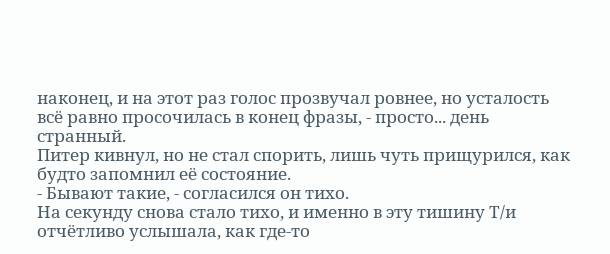наконец, и на этот раз голос прозвучал ровнее, но усталость всё равно просочилась в конец фразы, - просто... день странный.
Питер кивнул, но не стал спорить, лишь чуть прищурился, как будто запомнил её состояние.
- Бывают такие, - согласился он тихо.
На секунду снова стало тихо, и именно в эту тишину Т/и отчётливо услышала, как где-то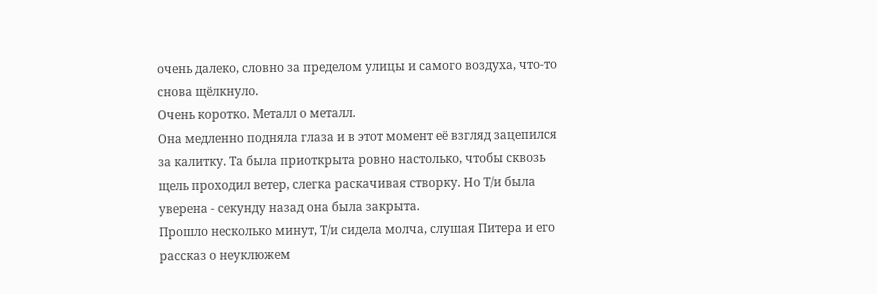очень далеко, словно за пределом улицы и самого воздуха, что-то снова щёлкнуло.
Очень коротко. Металл о металл.
Она медленно подняла глаза и в этот момент её взгляд зацепился за калитку. Та была приоткрыта ровно настолько, чтобы сквозь щель проходил ветер, слегка раскачивая створку. Но Т/и была уверена - секунду назад она была закрыта.
Прошло несколько минут, Т/и сидела молча, слушая Питера и его рассказ о неуклюжем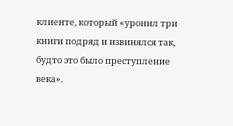клиенте, который «уронил три книги подряд и извинялся так, будто это было преступление века».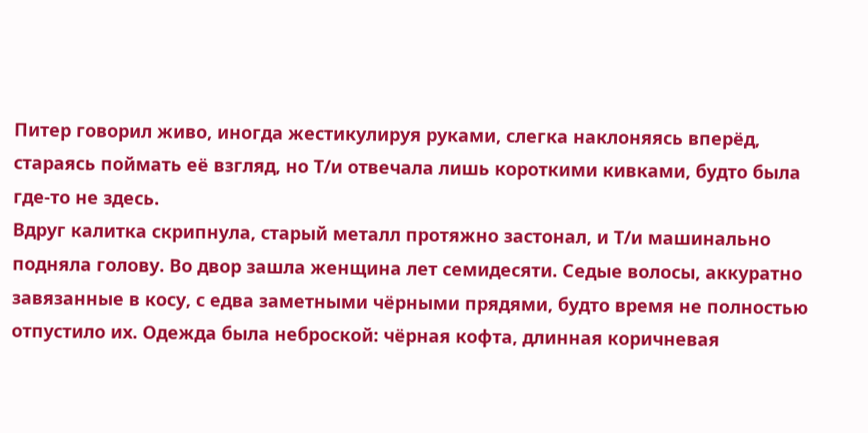Питер говорил живо, иногда жестикулируя руками, слегка наклоняясь вперёд, стараясь поймать её взгляд, но Т/и отвечала лишь короткими кивками, будто была где-то не здесь.
Вдруг калитка скрипнула, старый металл протяжно застонал, и Т/и машинально подняла голову. Во двор зашла женщина лет семидесяти. Седые волосы, аккуратно завязанные в косу, с едва заметными чёрными прядями, будто время не полностью отпустило их. Одежда была неброской: чёрная кофта, длинная коричневая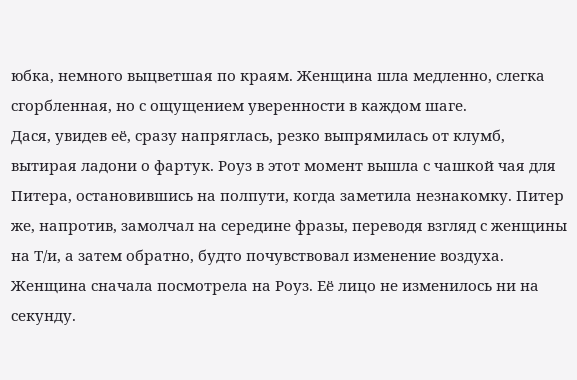юбка, немного выцветшая по краям. Женщина шла медленно, слегка сгорбленная, но с ощущением уверенности в каждом шаге.
Дася, увидев её, сразу напряглась, резко выпрямилась от клумб, вытирая ладони о фартук. Роуз в этот момент вышла с чашкой чая для Питера, остановившись на полпути, когда заметила незнакомку. Питер же, напротив, замолчал на середине фразы, переводя взгляд с женщины на Т/и, а затем обратно, будто почувствовал изменение воздуха.
Женщина сначала посмотрела на Роуз. Её лицо не изменилось ни на секунду.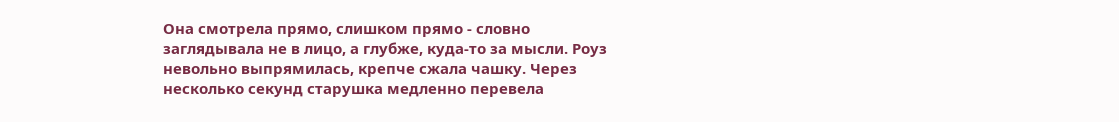Она смотрела прямо, слишком прямо - словно заглядывала не в лицо, а глубже, куда-то за мысли. Роуз невольно выпрямилась, крепче сжала чашку. Через несколько секунд старушка медленно перевела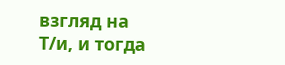взгляд на Т/и, и тогда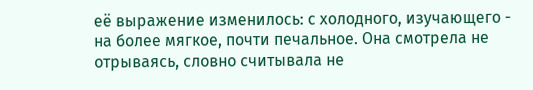её выражение изменилось: с холодного, изучающего - на более мягкое, почти печальное. Она смотрела не отрываясь, словно считывала не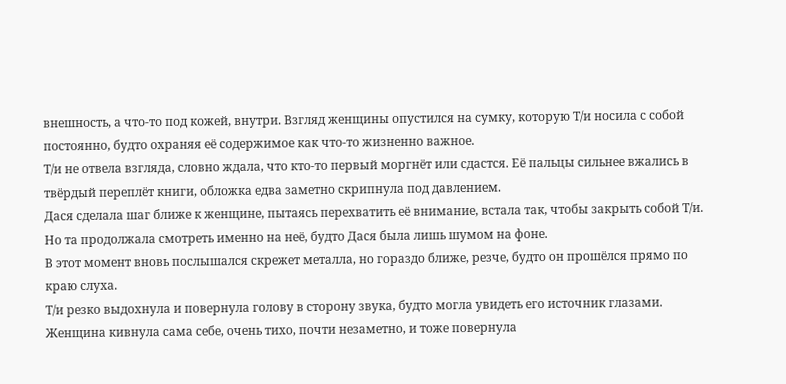внешность, а что-то под кожей, внутри. Взгляд женщины опустился на сумку, которую Т/и носила с собой постоянно, будто охраняя её содержимое как что-то жизненно важное.
Т/и не отвела взгляда, словно ждала, что кто-то первый моргнёт или сдастся. Её пальцы сильнее вжались в твёрдый переплёт книги, обложка едва заметно скрипнула под давлением.
Дася сделала шаг ближе к женщине, пытаясь перехватить её внимание, встала так, чтобы закрыть собой Т/и. Но та продолжала смотреть именно на неё, будто Дася была лишь шумом на фоне.
В этот момент вновь послышался скрежет металла, но гораздо ближе, резче, будто он прошёлся прямо по краю слуха.
Т/и резко выдохнула и повернула голову в сторону звука, будто могла увидеть его источник глазами. Женщина кивнула сама себе, очень тихо, почти незаметно, и тоже повернула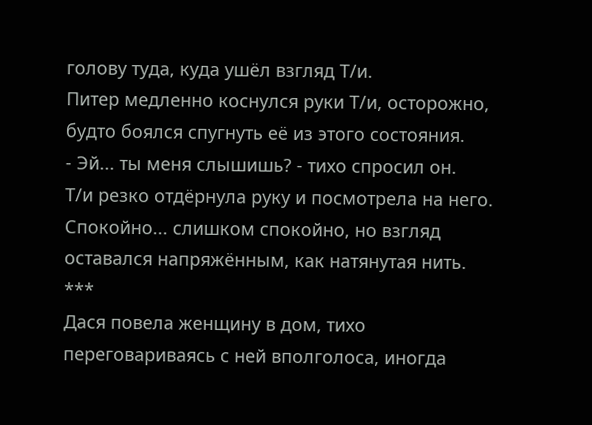голову туда, куда ушёл взгляд Т/и.
Питер медленно коснулся руки Т/и, осторожно, будто боялся спугнуть её из этого состояния.
- Эй... ты меня слышишь? - тихо спросил он.
Т/и резко отдёрнула руку и посмотрела на него. Спокойно... слишком спокойно, но взгляд оставался напряжённым, как натянутая нить.
***
Дася повела женщину в дом, тихо переговариваясь с ней вполголоса, иногда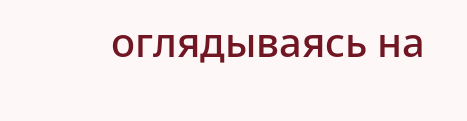оглядываясь на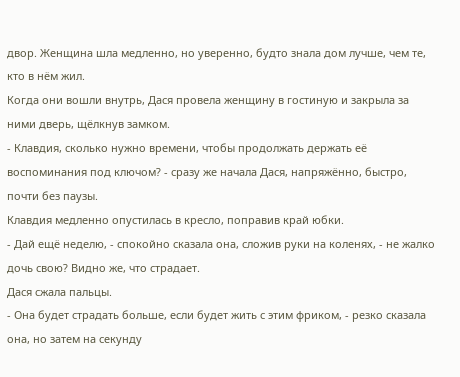двор. Женщина шла медленно, но уверенно, будто знала дом лучше, чем те, кто в нём жил.
Когда они вошли внутрь, Дася провела женщину в гостиную и закрыла за ними дверь, щёлкнув замком.
- Клавдия, сколько нужно времени, чтобы продолжать держать её воспоминания под ключом? - сразу же начала Дася, напряжённо, быстро, почти без паузы.
Клавдия медленно опустилась в кресло, поправив край юбки.
- Дай ещё неделю, - спокойно сказала она, сложив руки на коленях, - не жалко дочь свою? Видно же, что страдает.
Дася сжала пальцы.
- Она будет страдать больше, если будет жить с этим фриком, - резко сказала она, но затем на секунду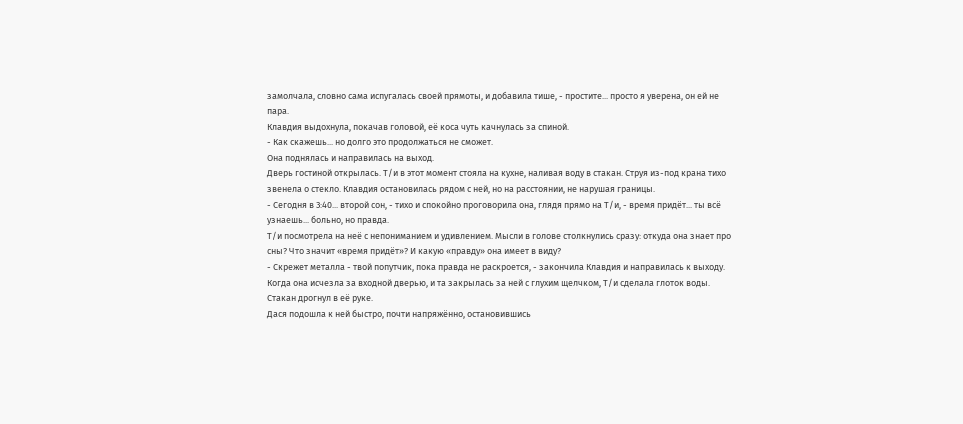замолчала, словно сама испугалась своей прямоты, и добавила тише, - простите... просто я уверена, он ей не пара.
Клавдия выдохнула, покачав головой, её коса чуть качнулась за спиной.
- Как скажешь... но долго это продолжаться не сможет.
Она поднялась и направилась на выход.
Дверь гостиной открылась. Т/и в этот момент стояла на кухне, наливая воду в стакан. Струя из-под крана тихо звенела о стекло. Клавдия остановилась рядом с ней, но на расстоянии, не нарушая границы.
- Сегодня в 3:40... второй сон, - тихо и спокойно проговорила она, глядя прямо на Т/и, - время придёт... ты всё узнаешь... больно, но правда.
Т/и посмотрела на неё с непониманием и удивлением. Мысли в голове столкнулись сразу: откуда она знает про сны? Что значит «время придёт»? И какую «правду» она имеет в виду?
- Скрежет металла - твой попутчик, пока правда не раскроется, - закончила Клавдия и направилась к выходу.
Когда она исчезла за входной дверью, и та закрылась за ней с глухим щелчком, Т/и сделала глоток воды. Стакан дрогнул в её руке.
Дася подошла к ней быстро, почти напряжённо, остановившись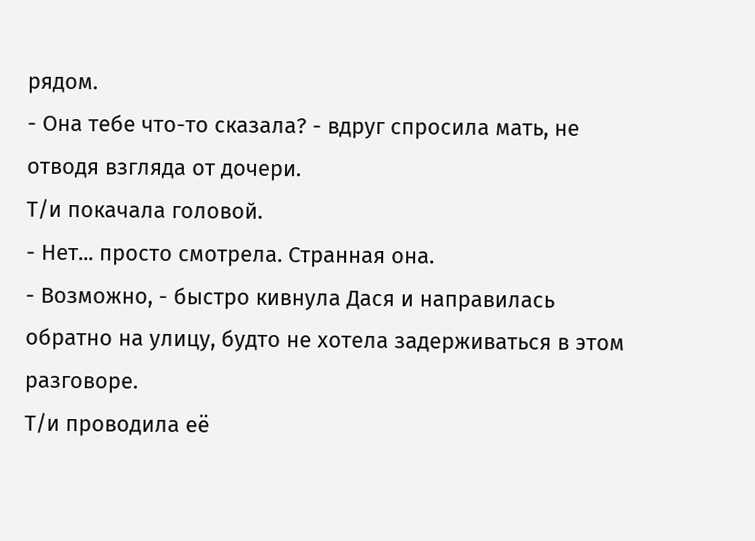рядом.
- Она тебе что-то сказала? - вдруг спросила мать, не отводя взгляда от дочери.
Т/и покачала головой.
- Нет... просто смотрела. Странная она.
- Возможно, - быстро кивнула Дася и направилась обратно на улицу, будто не хотела задерживаться в этом разговоре.
Т/и проводила её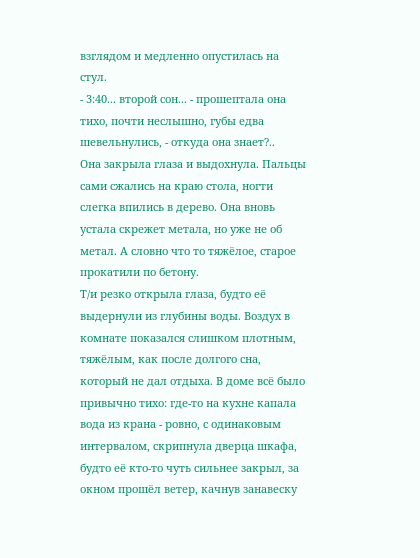взглядом и медленно опустилась на стул.
- 3:40... второй сон... - прошептала она тихо, почти неслышно, губы едва шевельнулись, - откуда она знает?..
Она закрыла глаза и выдохнула. Пальцы сами сжались на краю стола, ногти слегка впились в дерево. Она вновь устала скрежет метала, но уже не об метал. А словно что то тяжёлое, старое прокатили по бетону.
Т/и резко открыла глаза, будто её выдернули из глубины воды. Воздух в комнате показался слишком плотным, тяжёлым, как после долгого сна, который не дал отдыха. В доме всё было привычно тихо: где-то на кухне капала вода из крана - ровно, с одинаковым интервалом, скрипнула дверца шкафа, будто её кто-то чуть сильнее закрыл, за окном прошёл ветер, качнув занавеску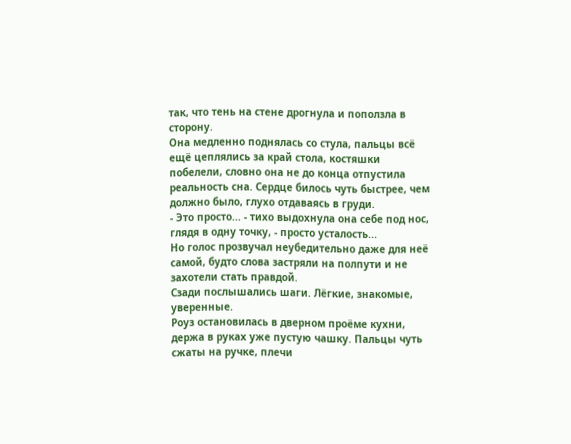так, что тень на стене дрогнула и поползла в сторону.
Она медленно поднялась со стула, пальцы всё ещё цеплялись за край стола, костяшки побелели, словно она не до конца отпустила реальность сна. Сердце билось чуть быстрее, чем должно было, глухо отдаваясь в груди.
- Это просто... - тихо выдохнула она себе под нос, глядя в одну точку, - просто усталость...
Но голос прозвучал неубедительно даже для неё самой, будто слова застряли на полпути и не захотели стать правдой.
Сзади послышались шаги. Лёгкие, знакомые, уверенные.
Роуз остановилась в дверном проёме кухни, держа в руках уже пустую чашку. Пальцы чуть сжаты на ручке, плечи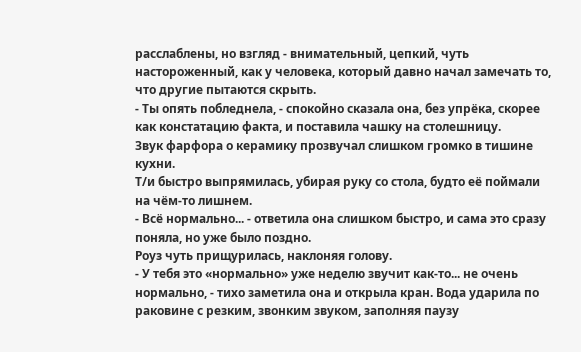расслаблены, но взгляд - внимательный, цепкий, чуть настороженный, как у человека, который давно начал замечать то, что другие пытаются скрыть.
- Ты опять побледнела, - спокойно сказала она, без упрёка, скорее как констатацию факта, и поставила чашку на столешницу.
Звук фарфора о керамику прозвучал слишком громко в тишине кухни.
Т/и быстро выпрямилась, убирая руку со стола, будто её поймали на чём-то лишнем.
- Всё нормально... - ответила она слишком быстро, и сама это сразу поняла, но уже было поздно.
Роуз чуть прищурилась, наклоняя голову.
- У тебя это «нормально» уже неделю звучит как-то... не очень нормально, - тихо заметила она и открыла кран. Вода ударила по раковине с резким, звонким звуком, заполняя паузу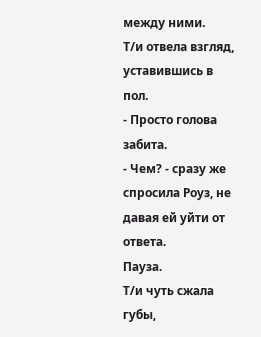между ними.
Т/и отвела взгляд, уставившись в пол.
- Просто голова забита.
- Чем? - сразу же спросила Роуз, не давая ей уйти от ответа.
Пауза.
Т/и чуть сжала губы,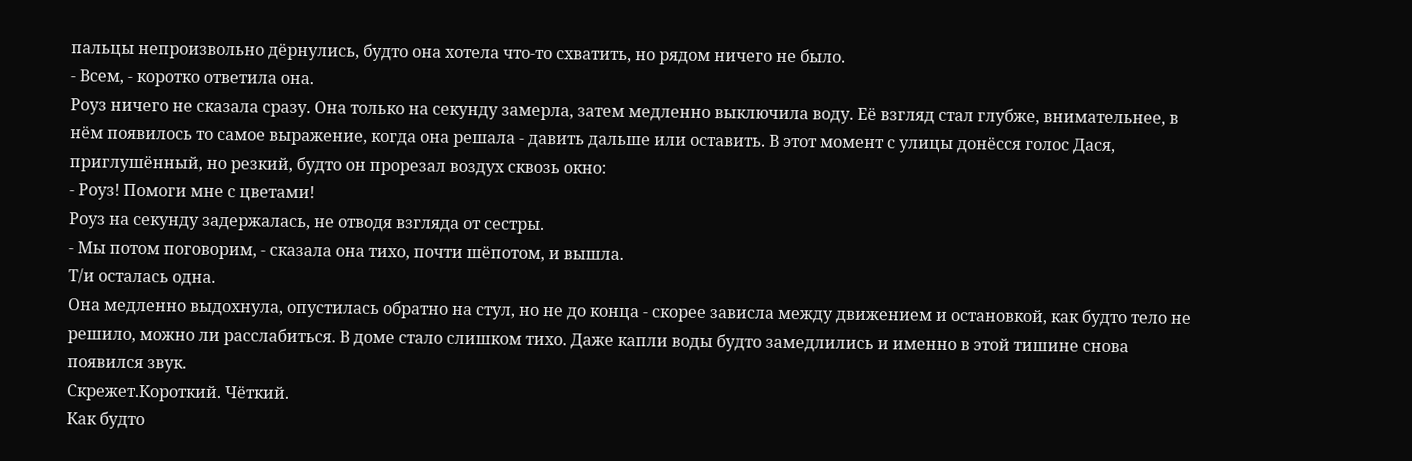пальцы непроизвольно дёрнулись, будто она хотела что-то схватить, но рядом ничего не было.
- Всем, - коротко ответила она.
Роуз ничего не сказала сразу. Она только на секунду замерла, затем медленно выключила воду. Её взгляд стал глубже, внимательнее, в нём появилось то самое выражение, когда она решала - давить дальше или оставить. В этот момент с улицы донёсся голос Дася, приглушённый, но резкий, будто он прорезал воздух сквозь окно:
- Роуз! Помоги мне с цветами!
Роуз на секунду задержалась, не отводя взгляда от сестры.
- Мы потом поговорим, - сказала она тихо, почти шёпотом, и вышла.
Т/и осталась одна.
Она медленно выдохнула, опустилась обратно на стул, но не до конца - скорее зависла между движением и остановкой, как будто тело не решило, можно ли расслабиться. В доме стало слишком тихо. Даже капли воды будто замедлились и именно в этой тишине снова появился звук.
Скрежет.Короткий. Чёткий.
Как будто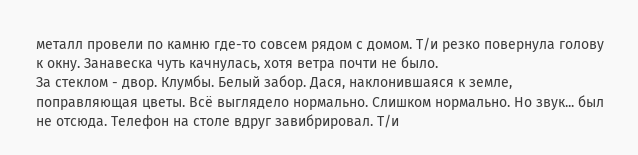металл провели по камню где-то совсем рядом с домом. Т/и резко повернула голову к окну. Занавеска чуть качнулась, хотя ветра почти не было.
За стеклом - двор. Клумбы. Белый забор. Дася, наклонившаяся к земле, поправляющая цветы. Всё выглядело нормально. Слишком нормально. Но звук... был не отсюда. Телефон на столе вдруг завибрировал. Т/и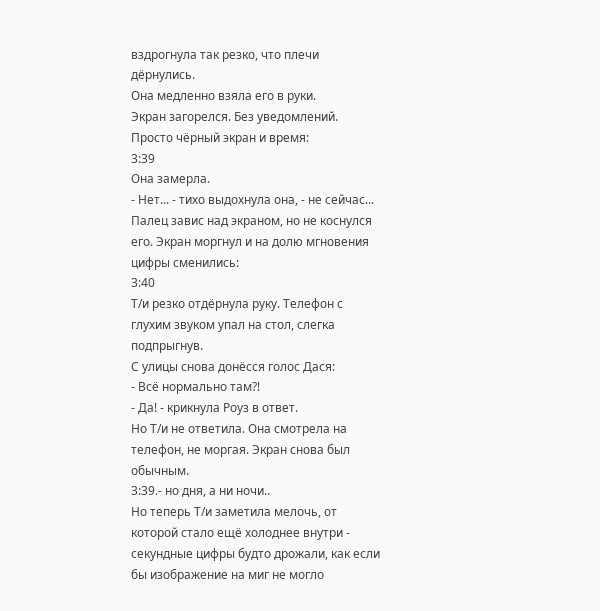вздрогнула так резко, что плечи дёрнулись.
Она медленно взяла его в руки.
Экран загорелся. Без уведомлений. Просто чёрный экран и время:
3:39
Она замерла.
- Нет... - тихо выдохнула она, - не сейчас...
Палец завис над экраном, но не коснулся его. Экран моргнул и на долю мгновения цифры сменились:
3:40
Т/и резко отдёрнула руку. Телефон с глухим звуком упал на стол, слегка подпрыгнув.
С улицы снова донёсся голос Дася:
- Всё нормально там?!
- Да! - крикнула Роуз в ответ.
Но Т/и не ответила. Она смотрела на телефон, не моргая. Экран снова был обычным.
3:39.- но дня, а ни ночи..
Но теперь Т/и заметила мелочь, от которой стало ещё холоднее внутри - секундные цифры будто дрожали, как если бы изображение на миг не могло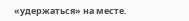«удержаться» на месте.